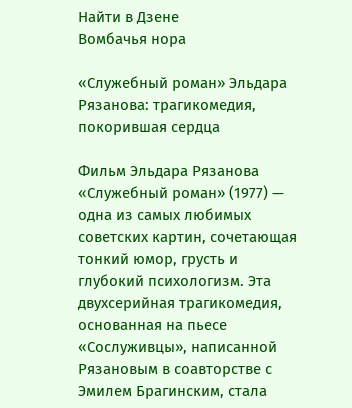Найти в Дзене
Вомбачья нора

«Служебный роман» Эльдара Рязанова: трагикомедия, покорившая сердца

Фильм Эльдара Рязанова «Служебный роман» (1977) — одна из самых любимых советских картин, сочетающая тонкий юмор, грусть и глубокий психологизм. Эта двухсерийная трагикомедия, основанная на пьесе «Сослуживцы», написанной Рязановым в соавторстве с Эмилем Брагинским, стала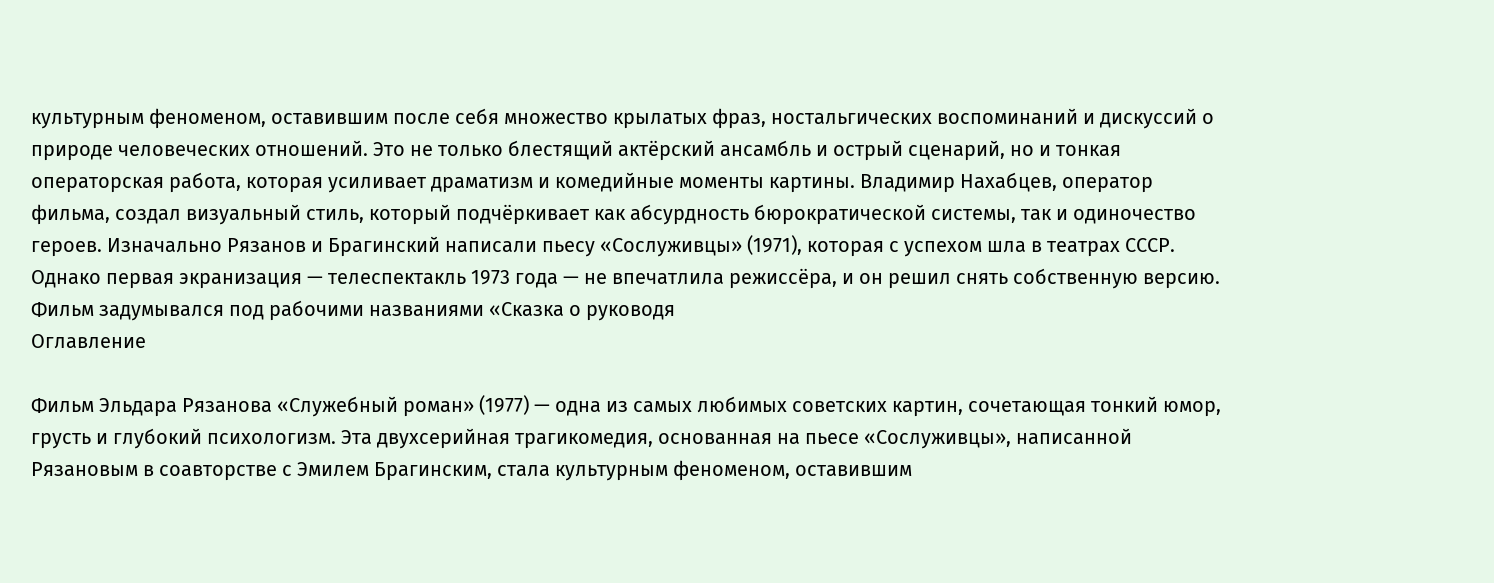культурным феноменом, оставившим после себя множество крылатых фраз, ностальгических воспоминаний и дискуссий о природе человеческих отношений. Это не только блестящий актёрский ансамбль и острый сценарий, но и тонкая операторская работа, которая усиливает драматизм и комедийные моменты картины. Владимир Нахабцев, оператор фильма, создал визуальный стиль, который подчёркивает как абсурдность бюрократической системы, так и одиночество героев. Изначально Рязанов и Брагинский написали пьесу «Сослуживцы» (1971), которая с успехом шла в театрах СССР. Однако первая экранизация — телеспектакль 1973 года — не впечатлила режиссёра, и он решил снять собственную версию. Фильм задумывался под рабочими названиями «Сказка о руководя
Оглавление

Фильм Эльдара Рязанова «Служебный роман» (1977) — одна из самых любимых советских картин, сочетающая тонкий юмор, грусть и глубокий психологизм. Эта двухсерийная трагикомедия, основанная на пьесе «Сослуживцы», написанной Рязановым в соавторстве с Эмилем Брагинским, стала культурным феноменом, оставившим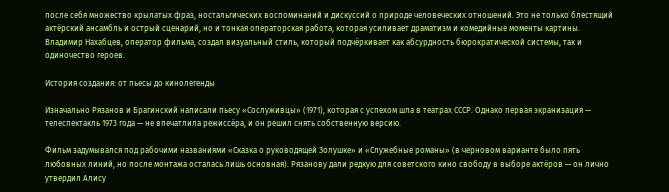после себя множество крылатых фраз, ностальгических воспоминаний и дискуссий о природе человеческих отношений. Это не только блестящий актёрский ансамбль и острый сценарий, но и тонкая операторская работа, которая усиливает драматизм и комедийные моменты картины. Владимир Нахабцев, оператор фильма, создал визуальный стиль, который подчёркивает как абсурдность бюрократической системы, так и одиночество героев.

История создания: от пьесы до кинолегенды

Изначально Рязанов и Брагинский написали пьесу «Сослуживцы» (1971), которая с успехом шла в театрах СССР. Однако первая экранизация — телеспектакль 1973 года — не впечатлила режиссёра, и он решил снять собственную версию.

Фильм задумывался под рабочими названиями «Сказка о руководящей Золушке» и «Служебные романы» (в черновом варианте было пять любовных линий, но после монтажа осталась лишь основная). Рязанову дали редкую для советского кино свободу в выборе актёров — он лично утвердил Алису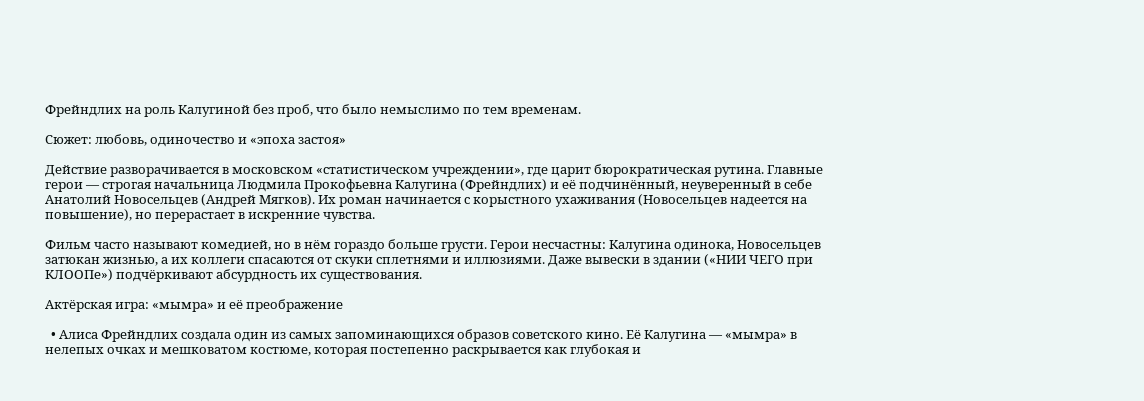Фрейндлих на роль Калугиной без проб, что было немыслимо по тем временам.

Сюжет: любовь, одиночество и «эпоха застоя»

Действие разворачивается в московском «статистическом учреждении», где царит бюрократическая рутина. Главные герои — строгая начальница Людмила Прокофьевна Калугина (Фрейндлих) и её подчинённый, неуверенный в себе Анатолий Новосельцев (Андрей Мягков). Их роман начинается с корыстного ухаживания (Новосельцев надеется на повышение), но перерастает в искренние чувства.

Фильм часто называют комедией, но в нём гораздо больше грусти. Герои несчастны: Калугина одинока, Новосельцев затюкан жизнью, а их коллеги спасаются от скуки сплетнями и иллюзиями. Даже вывески в здании («НИИ ЧЕГО при КЛООПе») подчёркивают абсурдность их существования.

Актёрская игра: «мымра» и её преображение

  • Алиса Фрейндлих создала один из самых запоминающихся образов советского кино. Её Калугина — «мымра» в нелепых очках и мешковатом костюме, которая постепенно раскрывается как глубокая и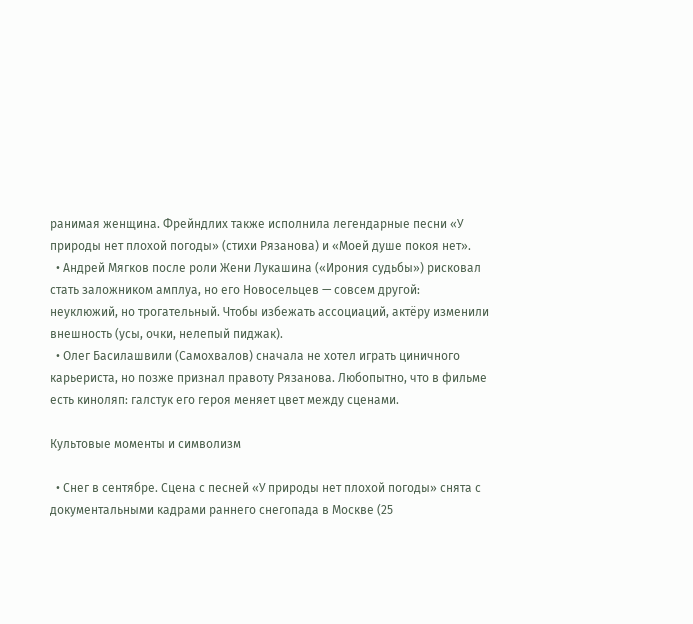ранимая женщина. Фрейндлих также исполнила легендарные песни «У природы нет плохой погоды» (стихи Рязанова) и «Моей душе покоя нет».
  • Андрей Мягков после роли Жени Лукашина («Ирония судьбы») рисковал стать заложником амплуа, но его Новосельцев — совсем другой: неуклюжий, но трогательный. Чтобы избежать ассоциаций, актёру изменили внешность (усы, очки, нелепый пиджак).
  • Олег Басилашвили (Самохвалов) сначала не хотел играть циничного карьериста, но позже признал правоту Рязанова. Любопытно, что в фильме есть киноляп: галстук его героя меняет цвет между сценами.

Культовые моменты и символизм

  • Снег в сентябре. Сцена с песней «У природы нет плохой погоды» снята с документальными кадрами раннего снегопада в Москве (25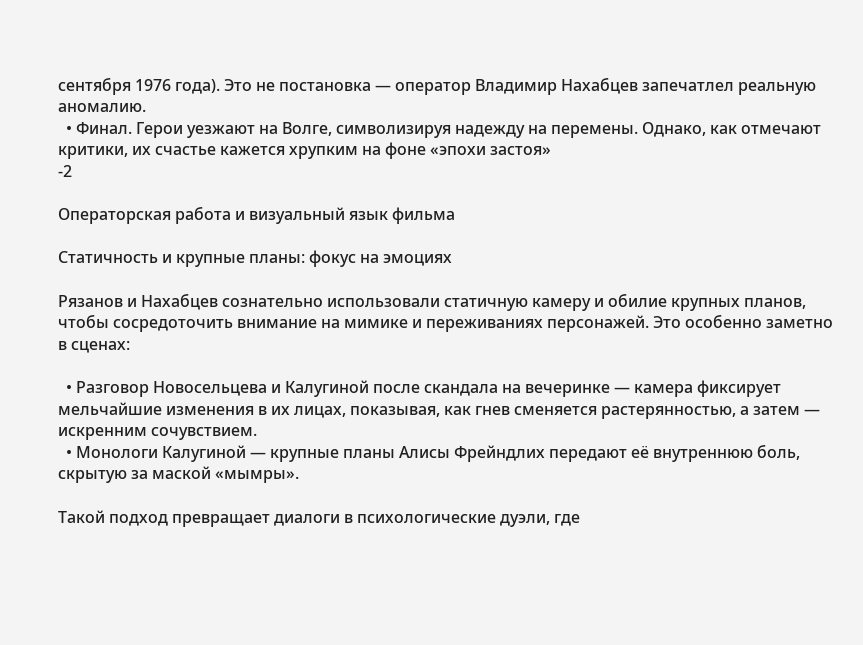сентября 1976 года). Это не постановка — оператор Владимир Нахабцев запечатлел реальную аномалию.
  • Финал. Герои уезжают на Волге, символизируя надежду на перемены. Однако, как отмечают критики, их счастье кажется хрупким на фоне «эпохи застоя»
-2

Операторская работа и визуальный язык фильма

Статичность и крупные планы: фокус на эмоциях

Рязанов и Нахабцев сознательно использовали статичную камеру и обилие крупных планов, чтобы сосредоточить внимание на мимике и переживаниях персонажей. Это особенно заметно в сценах:

  • Разговор Новосельцева и Калугиной после скандала на вечеринке — камера фиксирует мельчайшие изменения в их лицах, показывая, как гнев сменяется растерянностью, а затем — искренним сочувствием.
  • Монологи Калугиной — крупные планы Алисы Фрейндлих передают её внутреннюю боль, скрытую за маской «мымры».

Такой подход превращает диалоги в психологические дуэли, где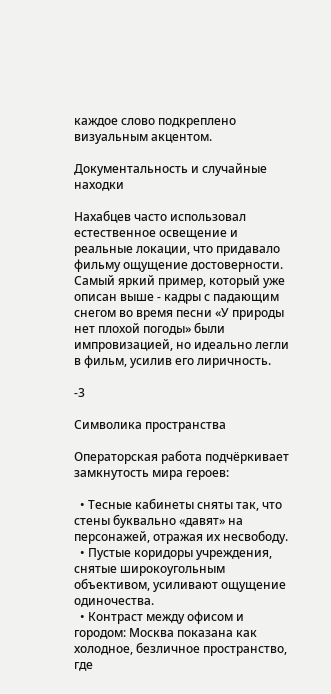каждое слово подкреплено визуальным акцентом.

Документальность и случайные находки

Нахабцев часто использовал естественное освещение и реальные локации, что придавало фильму ощущение достоверности. Самый яркий пример, который уже описан выше - кадры с падающим снегом во время песни «У природы нет плохой погоды» были импровизацией, но идеально легли в фильм, усилив его лиричность.

-3

Символика пространства

Операторская работа подчёркивает замкнутость мира героев:

  • Тесные кабинеты сняты так, что стены буквально «давят» на персонажей, отражая их несвободу.
  • Пустые коридоры учреждения, снятые широкоугольным объективом, усиливают ощущение одиночества.
  • Контраст между офисом и городом: Москва показана как холодное, безличное пространство, где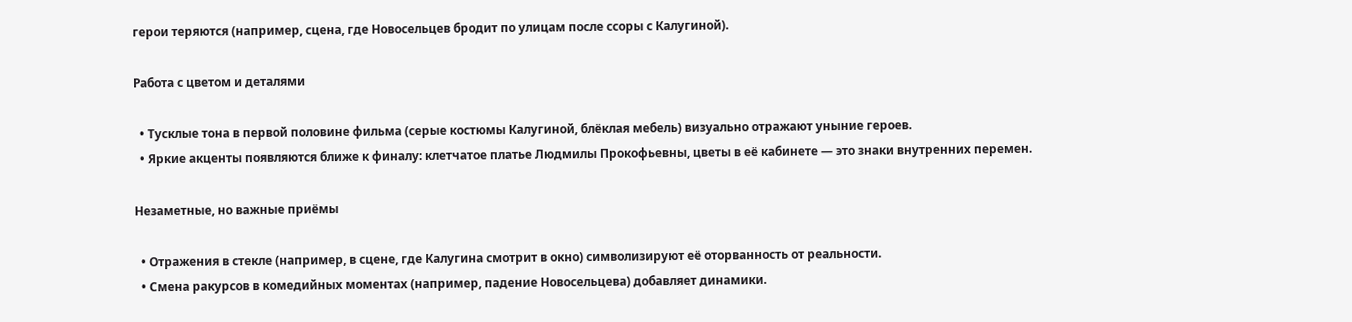герои теряются (например, сцена, где Новосельцев бродит по улицам после ссоры с Калугиной).

Работа с цветом и деталями

  • Тусклые тона в первой половине фильма (серые костюмы Калугиной, блёклая мебель) визуально отражают уныние героев.
  • Яркие акценты появляются ближе к финалу: клетчатое платье Людмилы Прокофьевны, цветы в её кабинете — это знаки внутренних перемен.

Незаметные, но важные приёмы

  • Отражения в стекле (например, в сцене, где Калугина смотрит в окно) символизируют её оторванность от реальности.
  • Смена ракурсов в комедийных моментах (например, падение Новосельцева) добавляет динамики.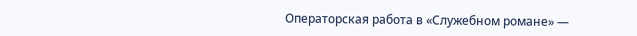Операторская работа в «Служебном романе» —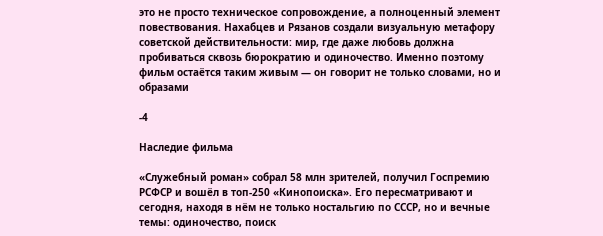это не просто техническое сопровождение, а полноценный элемент повествования. Нахабцев и Рязанов создали визуальную метафору советской действительности: мир, где даже любовь должна пробиваться сквозь бюрократию и одиночество. Именно поэтому фильм остаётся таким живым — он говорит не только словами, но и образами

-4

Наследие фильма

«Служебный роман» собрал 58 млн зрителей, получил Госпремию РСФСР и вошёл в топ-250 «Кинопоиска». Его пересматривают и сегодня, находя в нём не только ностальгию по СССР, но и вечные темы: одиночество, поиск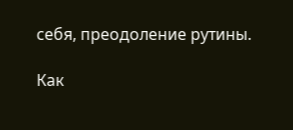себя, преодоление рутины.

Как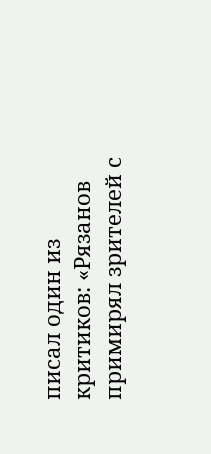писал один из критиков: «Рязанов примирял зрителей с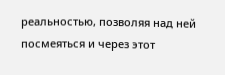реальностью, позволяя над ней посмеяться и через этот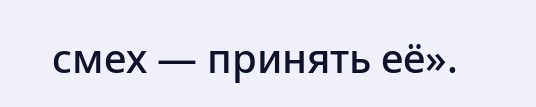смех — принять её».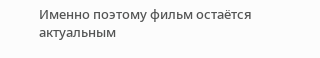Именно поэтому фильм остаётся актуальным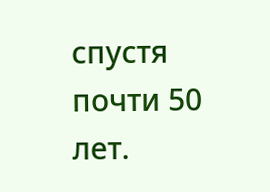спустя почти 50 лет.